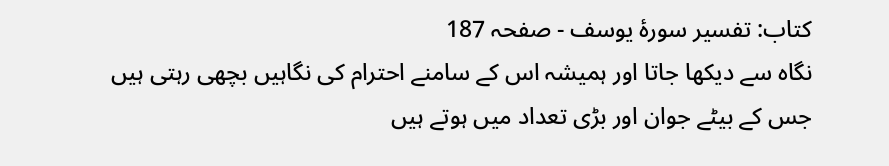کتاب: تفسیر سورۂ یوسف - صفحہ 187
نگاہ سے دیکھا جاتا اور ہمیشہ اس کے سامنے احترام کی نگاہیں بچھی رہتی ہیں جس کے بیٹے جوان اور بڑی تعداد میں ہوتے ہیں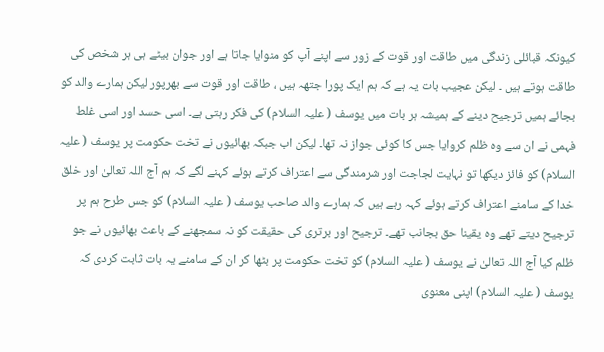کیونکہ قبائلی زندگی میں طاقت اور قوت کے زور سے اپنے آپ کو منوایا جاتا ہے اور جوان بیٹے ہی ہر شخص کی طاقت ہوتے ہیں ۔ لیکن عجیب بات یہ ہے کہ ہم ایک پورا جتھہ ہیں ، طاقت اور قوت سے بھرپور لیکن ہمارے والد کو بجائے ہمیں ترجیح دینے کے ہمیشہ ہر بات میں یوسف ( علیہ السلام) کی فکر رہتی ہے۔ اسی حسد اور اسی غلط فہمی نے ان سے وہ ظلم کروایا جس کا کوئی جواز نہ تھا۔ لیکن اب جبکہ بھائیوں نے تخت حکومت پر یوسف ( علیہ السلام) کو فائز دیکھا تو نہایت لجاجت اور شرمندگی سے اعتراف کرتے ہوئے کہنے لگے کہ ہم آج اللہ تعالیٰ اور خلق خدا کے سامنے اعتراف کرتے ہوئے کہہ رہے ہیں کہ ہمارے والد صاحب یوسف ( علیہ السلام) کو جس طرح ہم پر ترجیح دیتے تھے وہ یقینا حق بجانب تھے۔ ترجیح اور برتری کی حقیقت کو نہ سمجھنے کے باعث بھائیوں نے جو ظلم کیا آج اللہ تعالیٰ نے یوسف ( علیہ السلام) کو تخت حکومت پر بٹھا کر ان کے سامنے یہ بات ثابت کردی کہ یوسف ( علیہ السلام) اپنی معنوی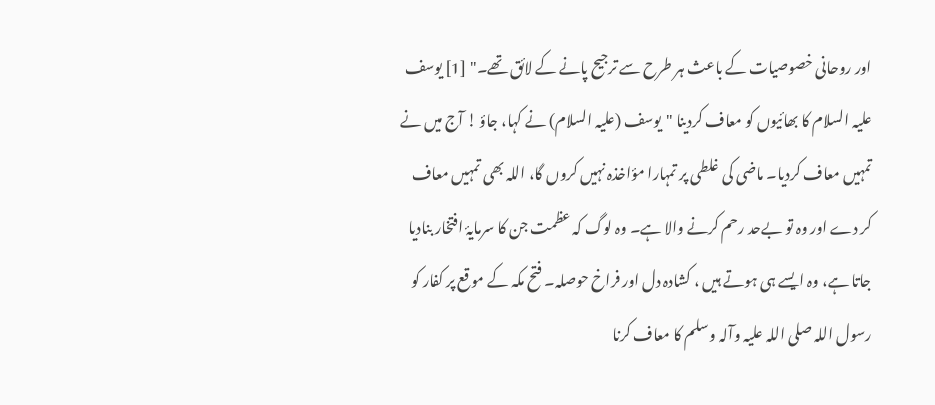اور روحانی خصوصیات کے باعث ہر طرح سے ترجیح پانے کے لائق تھے۔" [1] یوسف علیہ السلام کا بھائیوں کو معاف کردینا "یوسف (علیہ السلام) نے کہا، جاؤ ! آج میں نے تمہیں معاف کردیا۔ ماضی کی غلطی پر تمہارا مؤاخذہ نہیں کروں گا، اللہ بھی تمہیں معاف کر دے اور وہ تو بےحد رحم کرنے والا ہے۔ وہ لوگ کہ عظمت جن کا سرمایۂ افتخار بنادیا جاتا ہے، وہ ایسے ہی ہوتے ہیں ، کشادہ دل اور فراخ حوصلہ۔ فتح مکہ کے موقع پر کفار کو رسول اللہ صلی اللہ علیہ وآلہ وسلم کا معاف کرنا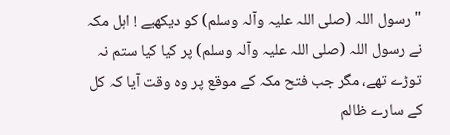"رسول اللہ (صلی اللہ علیہ وآلہ وسلم) کو دیکھیے ! اہل مکہ نے رسول اللہ (صلی اللہ علیہ وآلہ وسلم) پر کیا کیا ستم نہ توڑے تھے، مگر جب فتح مکہ کے موقع پر وہ وقت آیا کہ کل کے سارے ظالم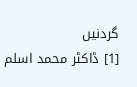گردنیں
[1] ڈاکٹر محمد اسلم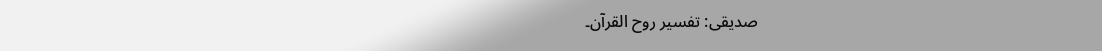صدیقی: تفسیر روح القرآن۔